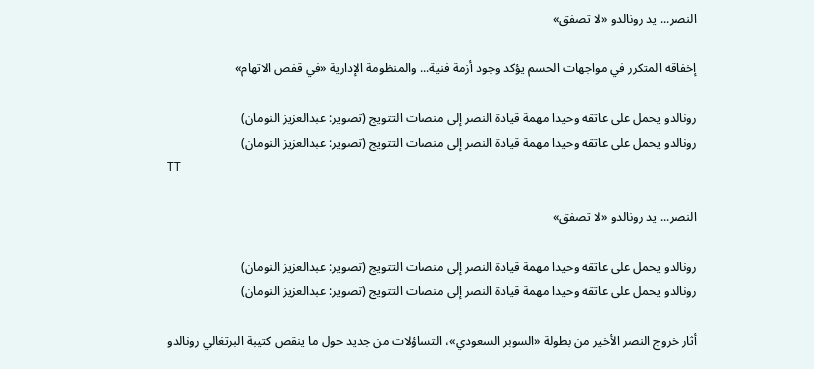النصر... يد رونالدو «لا تصفق»

إخفاقه المتكرر في مواجهات الحسم يؤكد وجود أزمة فنية... والمنظومة الإدارية «في قفص الاتهام»

رونالدو يحمل على عاتقه وحيدا مهمة قيادة النصر إلى منصات التتويج (تصوير: عبدالعزيز النومان)
رونالدو يحمل على عاتقه وحيدا مهمة قيادة النصر إلى منصات التتويج (تصوير: عبدالعزيز النومان)
TT

النصر... يد رونالدو «لا تصفق»

رونالدو يحمل على عاتقه وحيدا مهمة قيادة النصر إلى منصات التتويج (تصوير: عبدالعزيز النومان)
رونالدو يحمل على عاتقه وحيدا مهمة قيادة النصر إلى منصات التتويج (تصوير: عبدالعزيز النومان)

أثار خروج النصر الأخير من بطولة «السوبر السعودي»، التساؤلات من جديد حول ما ينقص كتيبة البرتغالي رونالدو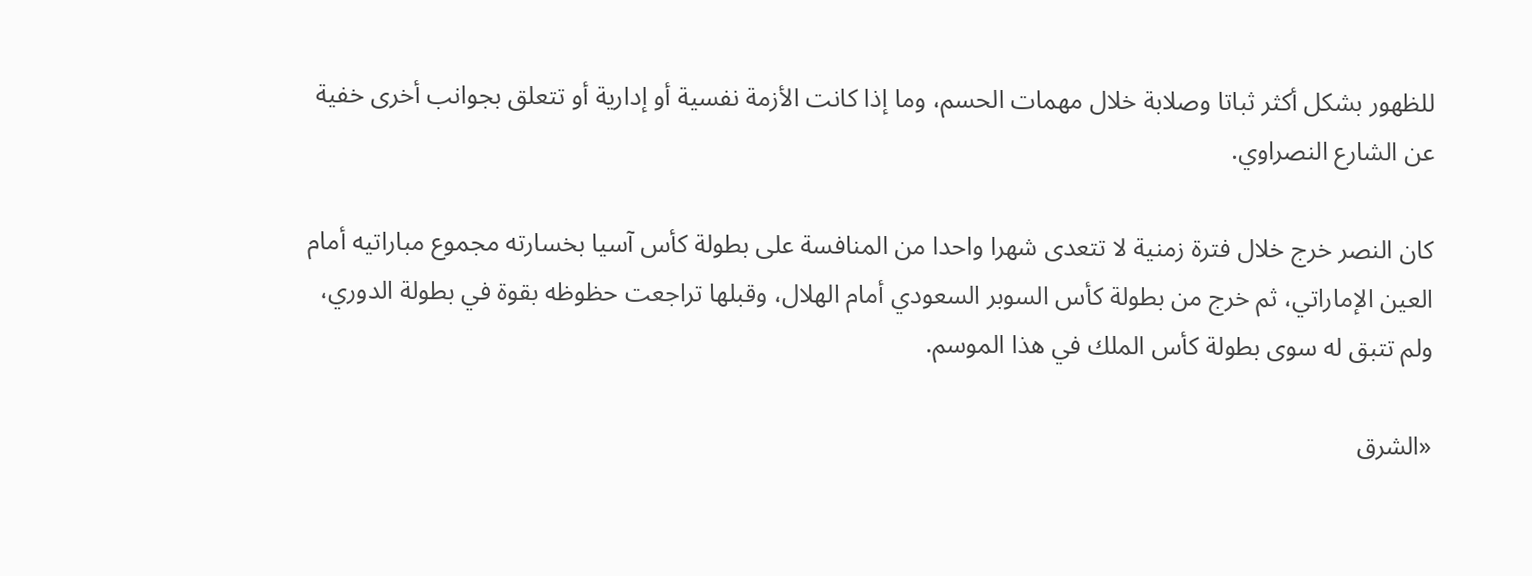للظهور بشكل أكثر ثباتا وصلابة خلال مهمات الحسم، وما إذا كانت الأزمة نفسية أو إدارية أو تتعلق بجوانب أخرى خفية عن الشارع النصراوي.

كان النصر خرج خلال فترة زمنية لا تتعدى شهرا واحدا من المنافسة على بطولة كأس آسيا بخسارته مجموع مباراتيه أمام العين الإماراتي، ثم خرج من بطولة كأس السوبر السعودي أمام الهلال، وقبلها تراجعت حظوظه بقوة في بطولة الدوري، ولم تتبق له سوى بطولة كأس الملك في هذا الموسم.

«الشرق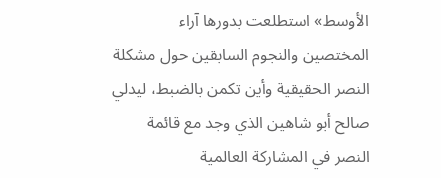الأوسط» استطلعت بدورها آراء المختصين والنجوم السابقين حول مشكلة النصر الحقيقية وأين تكمن بالضبط، ليدلي صالح أبو شاهين الذي وجد مع قائمة النصر في المشاركة العالمية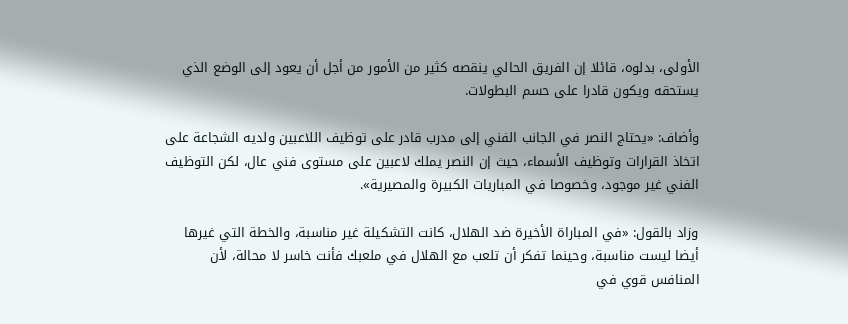الأولى، بدلوه، قائلا إن الفريق الحالي ينقصه كثير من الأمور من أجل أن يعود إلى الوضع الذي يستحقه ويكون قادرا على حسم البطولات.

وأضاف: «يحتاج النصر في الجانب الفني إلى مدرب قادر على توظيف اللاعبين ولديه الشجاعة على اتخاذ القرارات وتوظيف الأسماء، حيث إن النصر يملك لاعبين على مستوى فني عال، لكن التوظيف الفني غير موجود، وخصوصا في المباريات الكبيرة والمصيرية».

وزاد بالقول: «في المباراة الأخيرة ضد الهلال، كانت التشكيلة غير مناسبة، والخطة التي غيرها أيضا ليست مناسبة، وحينما تفكر أن تلعب مع الهلال في ملعبك فأنت خاسر لا محالة، لأن المنافس قوي في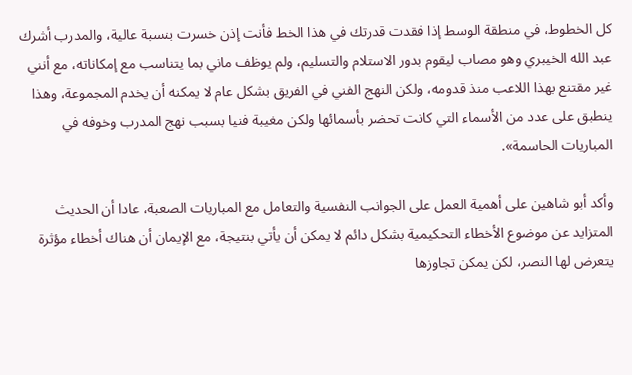كل الخطوط، في منطقة الوسط إذا فقدت قدرتك في هذا الخط فأنت إذن خسرت بنسبة عالية، والمدرب أشرك عبد الله الخيبري وهو مصاب ليقوم بدور الاستلام والتسليم، ولم يوظف ماني بما يتناسب مع إمكاناته، مع أنني غير مقتنع بهذا اللاعب منذ قدومه، ولكن النهج الفني في الفريق بشكل عام لا يمكنه أن يخدم المجموعة، وهذا ينطبق على عدد من الأسماء التي كانت تحضر بأسمائها ولكن مغيبة فنيا بسبب نهج المدرب وخوفه في المباريات الحاسمة».

وأكد أبو شاهين على أهمية العمل على الجوانب النفسية والتعامل مع المباريات الصعبة، عادا أن الحديث المتزايد عن موضوع الأخطاء التحكيمية بشكل دائم لا يمكن أن يأتي بنتيجة، مع الإيمان أن هناك أخطاء مؤثرة يتعرض لها النصر، لكن يمكن تجاوزها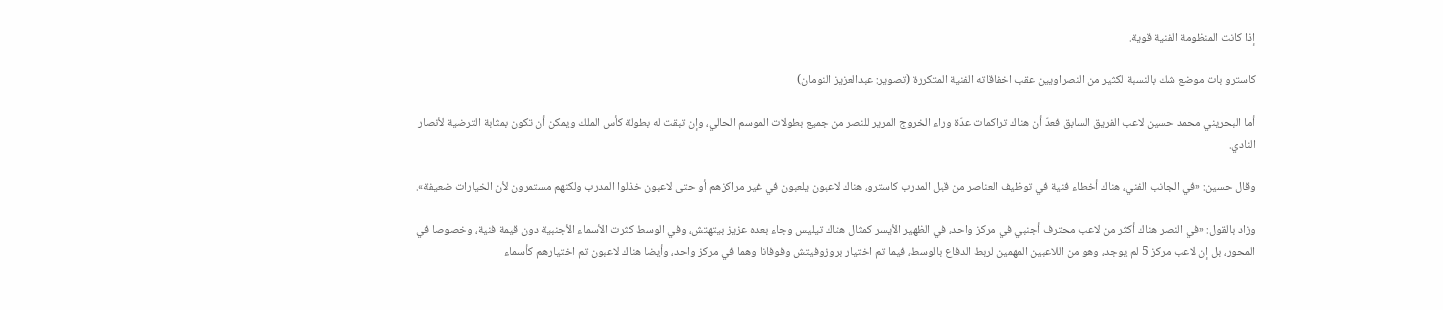إذا كانت المنظومة الفنية قوية.

كاسترو بات موضع شك بالنسبة لكثير من النصراويين عقب اخفاقاته الفنية المتكررة (تصوير: عبدالعزيز النومان)

أما البحريني محمد حسين لاعب الفريق السابق فعدّ أن هناك تراكمات عدّة وراء الخروج المرير للنصر من جميع بطولات الموسم الحالي، وإن تبقت له بطولة كأس الملك ويمكن أن تكون بمثابة الترضية لأنصار النادي.

وقال حسين: «في الجانب الفني، هناك أخطاء فنية في توظيف العناصر من قبل المدرب كاسترو، هناك لاعبون يلعبون في غير مراكزهم أو حتى لاعبون خذلوا المدرب ولكنهم مستمرون لأن الخيارات ضعيفة».

وزاد بالقول: «في النصر هناك أكثر من لاعب محترف أجنبي في مركز واحد، في الظهير الأيسر كمثال هناك تيليس وجاء بعده عزيز بيتهتش، وفي الوسط كثرت الأسماء الأجنبية دون قيمة فنية، وخصوصا في المحور، بل إن لاعب مركز 5 لم يوجد، وهو من اللاعبين المهمين لربط الدفاع بالوسط، فيما تم اختيار بروزوفيتش وفوفانا وهما في مركز واحد، وأيضا هناك لاعبون تم اختيارهم كأسماء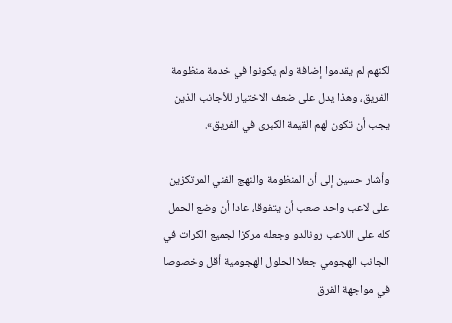لكنهم لم يقدموا إضافة ولم يكونوا في خدمة منظومة الفريق، وهذا يدل على ضعف الاختيار للأجانب الذين يجب أن تكون لهم القيمة الكبرى في الفريق».

وأشار حسين إلى أن المنظومة والنهج الفني المرتكزين على لاعب واحد صعب أن يتفوقا، عادا أن وضع الحمل كله على اللاعب رونالدو وجعله مركزا لجميع الكرات في الجانب الهجومي جعلا الحلول الهجومية أقل وخصوصا في مواجهة الفرق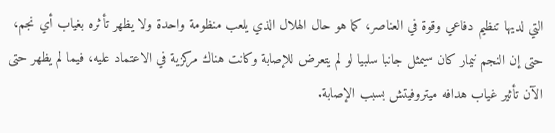التي لديها تنظيم دفاعي وقوة في العناصر، كما هو حال الهلال الذي يلعب منظومة واحدة ولا يظهر تأثره بغياب أي نجم، حتى إن النجم نيمار كان سيمثل جانبا سلبيا لو لم يتعرض للإصابة وكانت هناك مركزية في الاعتماد عليه، فيما لم يظهر حتى الآن تأثير غياب هدافه ميتروفيتش بسبب الإصابة.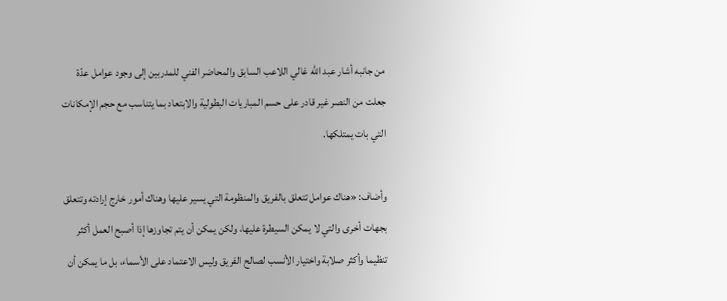من جانبه أشار عبد الله غالي اللاعب السابق والمحاضر الفني للمدربين إلى وجود عوامل عدّة جعلت من النصر غير قادر على حسم المباريات البطولية والابتعاد بما يتناسب مع حجم الإمكانات التي بات يمتلكها.

وأضاف: «هناك عوامل تتعلق بالفريق والمنظومة التي يسير عليها وهناك أمور خارج إرادته وتتعلق بجهات أخرى والتي لا يمكن السيطرة عليها، ولكن يمكن أن يتم تجاوزها إذا أصبح العمل أكثر تنظيما وأكثر صلابة واختيار الأنسب لصالح الفريق وليس الاعتماد على الأسماء، بل ما يمكن أن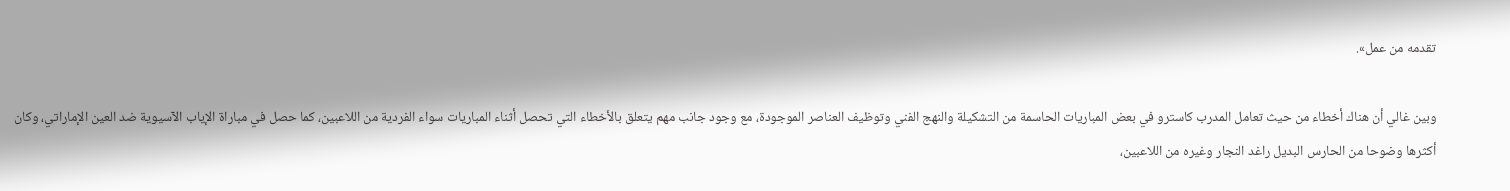تقدمه من عمل».

وبين غالي أن هناك أخطاء من حيث تعامل المدرب كاسترو في بعض المباريات الحاسمة من التشكيلة والنهج الفني وتوظيف العناصر الموجودة، مع وجود جانب مهم يتعلق بالأخطاء التي تحصل أثناء المباريات سواء الفردية من اللاعبين، كما حصل في مباراة الإياب الآسيوية ضد العين الإماراتي، وكان أكثرها وضوحا من الحارس البديل راغد النجار وغيره من اللاعبين،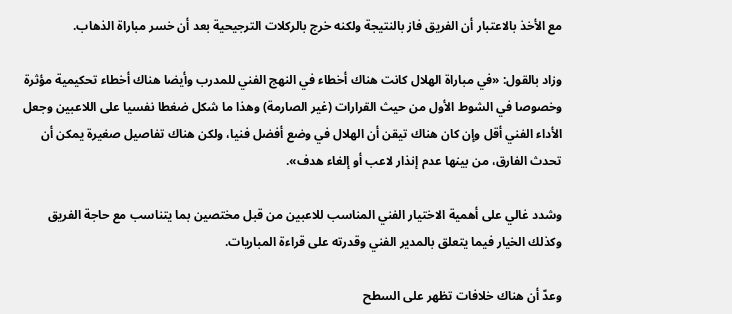مع الأخذ بالاعتبار أن الفريق فاز بالنتيجة ولكنه خرج بالركلات الترجيحية بعد أن خسر مباراة الذهاب.

وزاد بالقول: «في مباراة الهلال كانت هناك أخطاء في النهج الفني للمدرب وأيضا هناك أخطاء تحكيمية مؤثرة وخصوصا في الشوط الأول من حيث القرارات (غير الصارمة) وهذا ما شكل ضغطا نفسيا على اللاعبين وجعل الأداء الفني أقل وإن كان هناك تيقن أن الهلال في وضع أفضل فنيا، ولكن هناك تفاصيل صغيرة يمكن أن تحدث الفارق، من بينها عدم إنذار لاعب أو إلغاء هدف».

وشدد غالي على أهمية الاختيار الفني المناسب للاعبين من قبل مختصين بما يتناسب مع حاجة الفريق وكذلك الخيار فيما يتعلق بالمدير الفني وقدرته على قراءة المباريات.

وعدّ أن هناك خلافات تظهر على السطح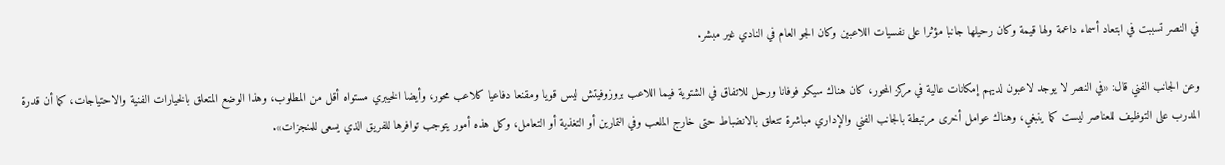في النصر تسببت في ابتعاد أسماء داعمة ولها قيمة وكان رحيلها جانبا مؤثرا على نفسيات اللاعبين وكان الجو العام في النادي غير مبشر.

وعن الجانب الفني قال: «في النصر لا يوجد لاعبون لديهم إمكانات عالية في مركز المحور، كان هناك سيكو فوفانا ورحل للاتفاق في الشتوية فيما اللاعب بروزوفيتش ليس قويا ومقنعا دفاعيا كلاعب محور، وأيضا الخيبري مستواه أقل من المطلوب، وهذا الوضع المتعلق بالخيارات الفنية والاحتياجات، كما أن قدرة المدرب على التوظيف للعناصر ليست كما ينبغي، وهناك عوامل أخرى مرتبطة بالجانب الفني والإداري مباشرة تتعلق بالانضباط حتى خارج الملعب وفي التمارين أو التغذية أو التعامل، وكل هذه أمور يتوجب توافرها للفريق الذي يسعى للمنجزات».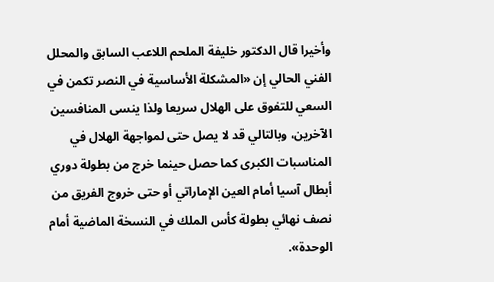وأخيرا قال الدكتور خليفة الملحم اللاعب السابق والمحلل الفني الحالي إن «المشكلة الأساسية في النصر تكمن في السعي للتفوق على الهلال سريعا ولذا ينسى المنافسين الآخرين، وبالتالي قد لا يصل حتى لمواجهة الهلال في المناسبات الكبرى كما حصل حينما خرج من بطولة دوري أبطال آسيا أمام العين الإماراتي أو حتى خروج الفريق من نصف نهائي بطولة كأس الملك في النسخة الماضية أمام الوحدة».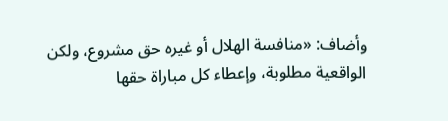وأضاف: «منافسة الهلال أو غيره حق مشروع، ولكن الواقعية مطلوبة، وإعطاء كل مباراة حقها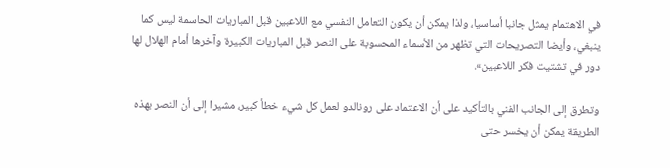في الاهتمام يمثل جانبا أساسيا، ولذا يمكن أن يكون التعامل النفسي مع اللاعبين قبل المباريات الحاسمة ليس كما ينبغي، وأيضا التصريحات التي تظهر من الأسماء المحسوبة على النصر قبل المباريات الكبيرة وآخرها أمام الهلال لها دور في تشتيت فكر اللاعبين».

وتطرق إلى الجانب الفني بالتأكيد على أن الاعتماد على رونالدو لعمل كل شيء خطأ كبير، مشيرا إلى أن النصر بهذه الطريقة يمكن أن يخسر حتى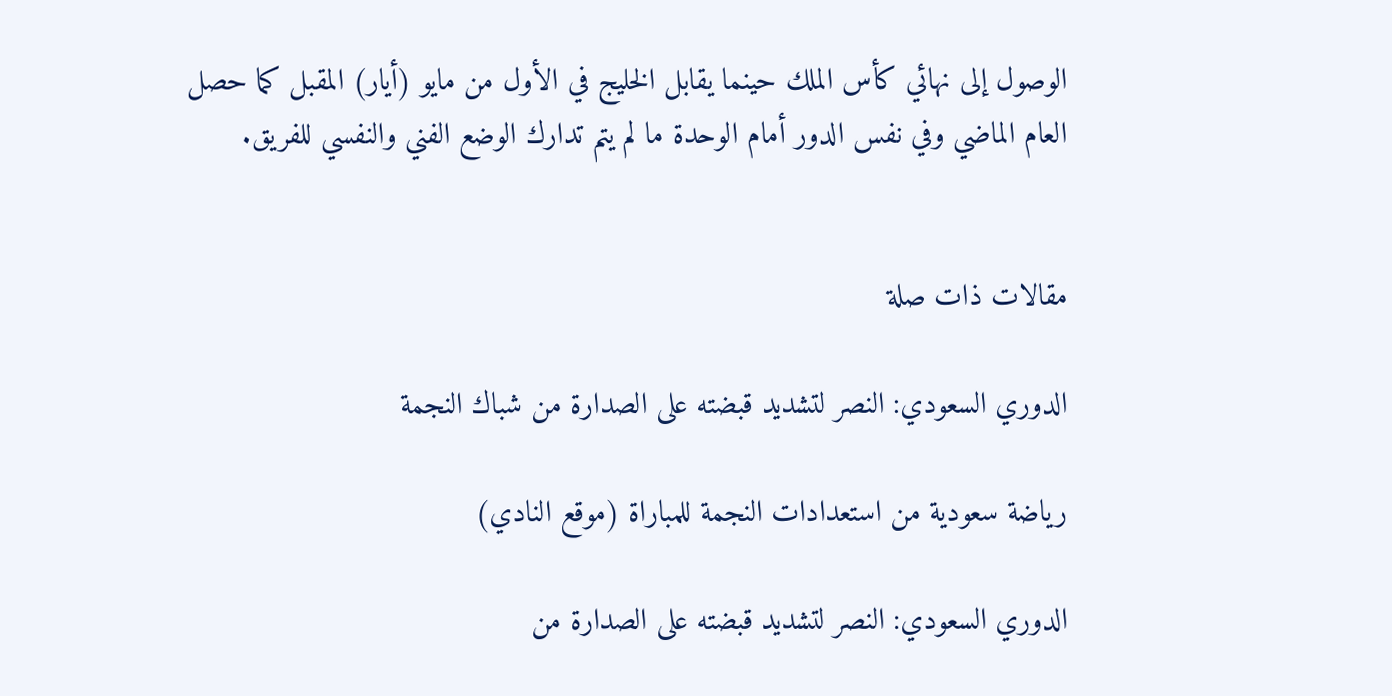الوصول إلى نهائي كأس الملك حينما يقابل الخليج في الأول من مايو (أيار) المقبل كما حصل العام الماضي وفي نفس الدور أمام الوحدة ما لم يتم تدارك الوضع الفني والنفسي للفريق.


مقالات ذات صلة

الدوري السعودي: النصر لتشديد قبضته على الصدارة من شباك النجمة

رياضة سعودية من استعدادات النجمة للمباراة (موقع النادي)

الدوري السعودي: النصر لتشديد قبضته على الصدارة من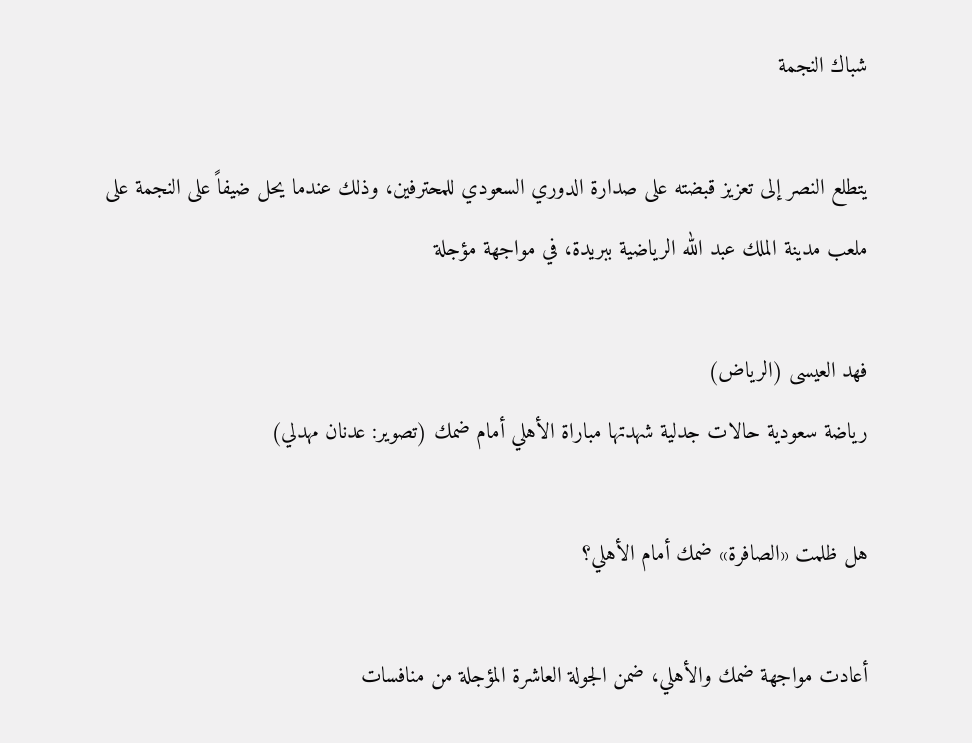شباك النجمة

يتطلع النصر إلى تعزيز قبضته على صدارة الدوري السعودي للمحترفين، وذلك عندما يحل ضيفاً على النجمة على ملعب مدينة الملك عبد الله الرياضية ببريدة، في مواجهة مؤجلة

فهد العيسى (الرياض)
رياضة سعودية حالات جدلية شهدتها مباراة الأهلي أمام ضمك (تصوير: عدنان مهدلي)

هل ظلمت «الصافرة» ضمك أمام الأهلي؟

أعادت مواجهة ضمك والأهلي، ضمن الجولة العاشرة المؤجلة من منافسات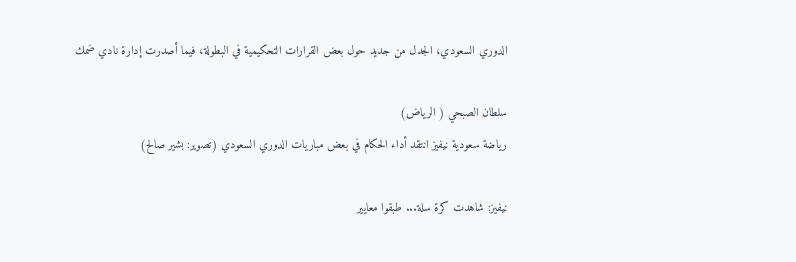الدوري السعودي، الجدل من جديد حول بعض القرارات التحكيمية في البطولة، فيما أصدرت إدارة نادي ضمك

سلطان الصبحي ( الرياض)
رياضة سعودية نيفيز انتقد أداء الحكام في بعض مباريات الدوري السعودي (تصوير: بشير صالح)

نيفيز: شاهدت كرة سلة... طبقوا معايير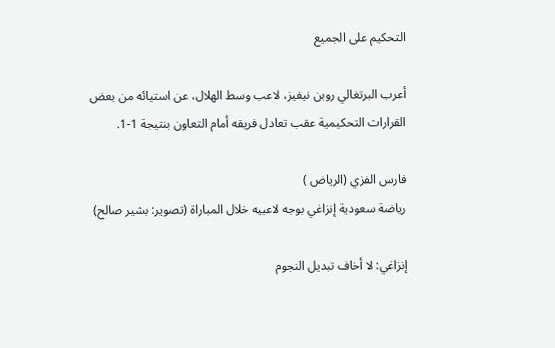التحكيم على الجميع

أعرب البرتغالي روبن نيفيز، لاعب وسط الهلال، عن استيائه من بعض القرارات التحكيمية عقب تعادل فريقه أمام التعاون بنتيجة 1-1.

فارس الفزي (الرياض )
رياضة سعودية إنزاغي بوجه لاعبيه خلال المباراة (تصوير: بشير صالح)

إنزاغي: لا أخاف تبديل النجوم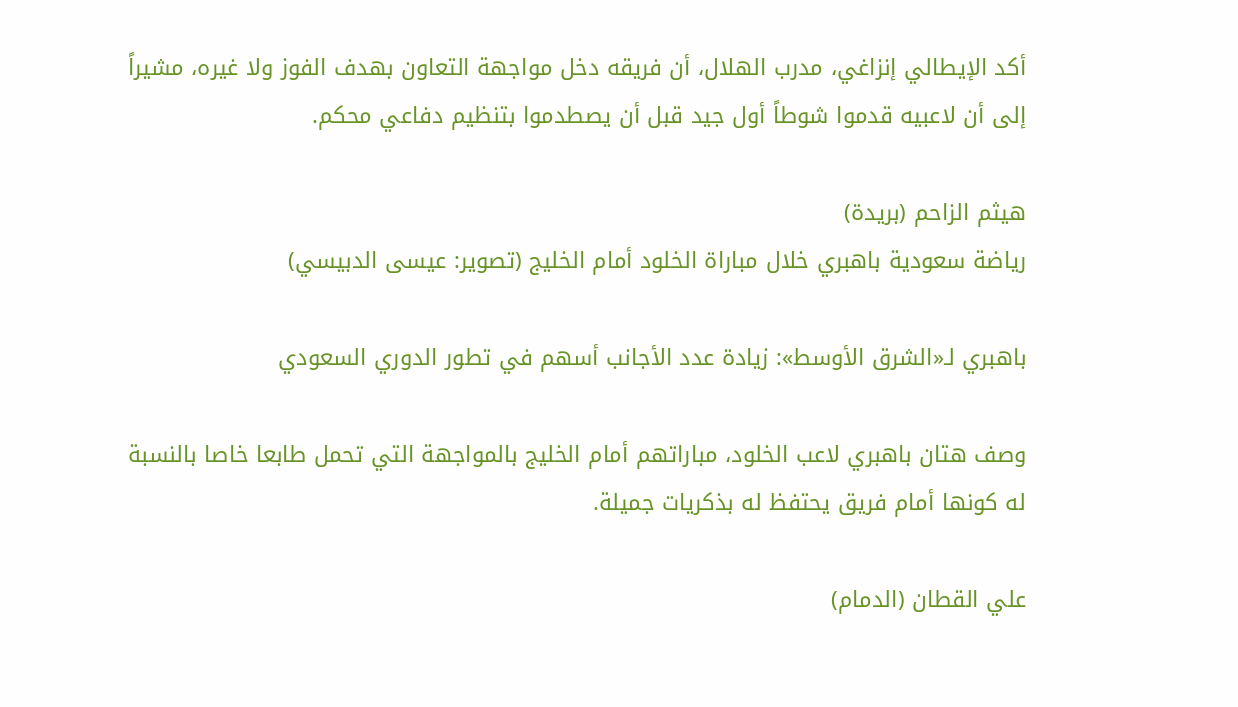أكد الإيطالي إنزاغي، مدرب الهلال، أن فريقه دخل مواجهة التعاون بهدف الفوز ولا غيره، مشيراً إلى أن لاعبيه قدموا شوطاً أول جيد قبل أن يصطدموا بتنظيم دفاعي محكم.

هيثم الزاحم (بريدة)
رياضة سعودية باهبري خلال مباراة الخلود أمام الخليج (تصوير: عيسى الدبيسي)

باهبري لـ«الشرق الأوسط»: زيادة عدد الأجانب أسهم في تطور الدوري السعودي

وصف هتان باهبري لاعب الخلود، مباراتهم أمام الخليج بالمواجهة التي تحمل طابعا خاصا بالنسبة له كونها أمام فريق يحتفظ له بذكريات جميلة.

علي القطان (الدمام)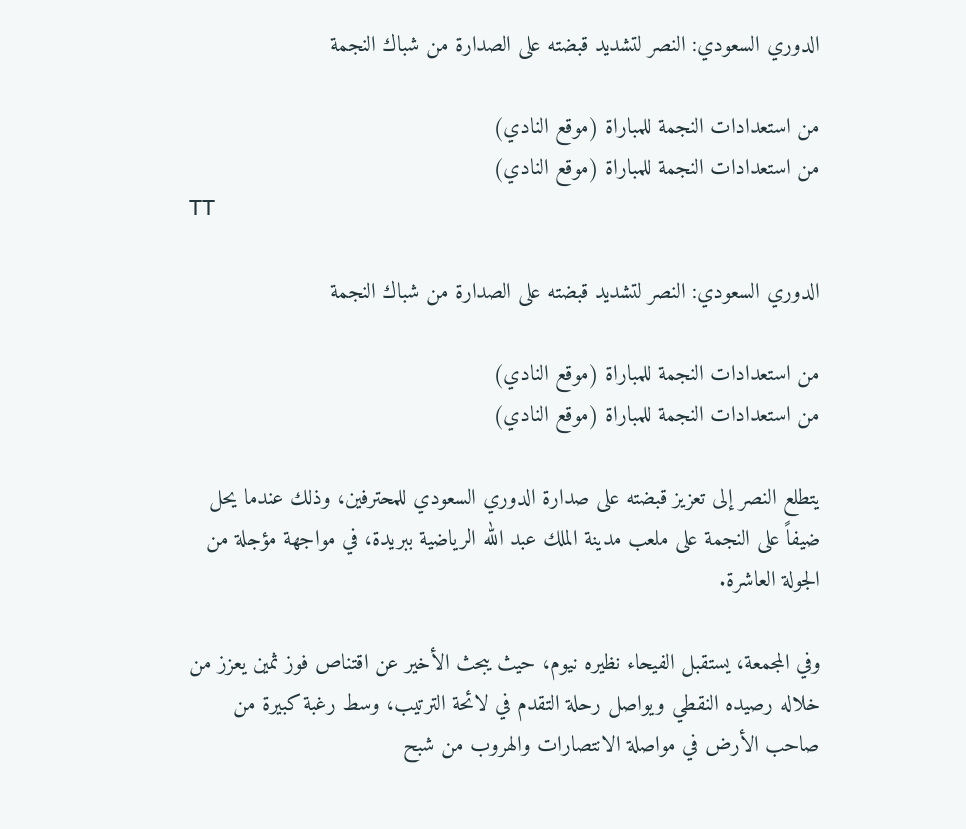الدوري السعودي: النصر لتشديد قبضته على الصدارة من شباك النجمة

من استعدادات النجمة للمباراة (موقع النادي)
من استعدادات النجمة للمباراة (موقع النادي)
TT

الدوري السعودي: النصر لتشديد قبضته على الصدارة من شباك النجمة

من استعدادات النجمة للمباراة (موقع النادي)
من استعدادات النجمة للمباراة (موقع النادي)

يتطلع النصر إلى تعزيز قبضته على صدارة الدوري السعودي للمحترفين، وذلك عندما يحل ضيفاً على النجمة على ملعب مدينة الملك عبد الله الرياضية ببريدة، في مواجهة مؤجلة من الجولة العاشرة.

وفي المجمعة، يستقبل الفيحاء نظيره نيوم، حيث يبحث الأخير عن اقتناص فوز ثمين يعزز من خلاله رصيده النقطي ويواصل رحلة التقدم في لائحة الترتيب، وسط رغبة كبيرة من صاحب الأرض في مواصلة الانتصارات والهروب من شبح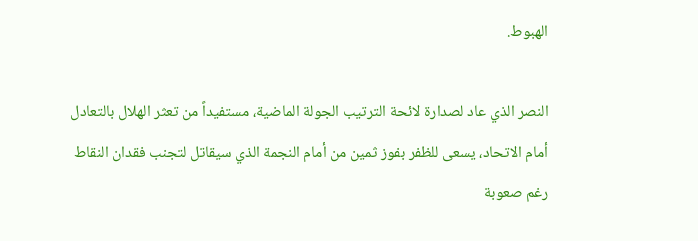الهبوط.

النصر الذي عاد لصدارة لائحة الترتيب الجولة الماضية، مستفيداً من تعثر الهلال بالتعادل أمام الاتحاد، يسعى للظفر بفوز ثمين من أمام النجمة الذي سيقاتل لتجنب فقدان النقاط رغم صعوبة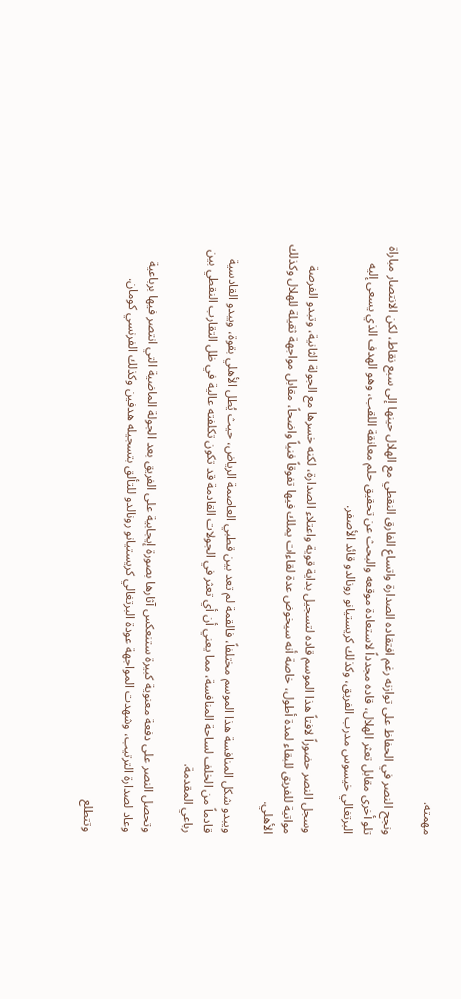مهمته.

ونجح النصر في الحفاظ على توازنه رغم افتقاده الصدارة واتساع الفارق النقطي مع الهلال حينها إلى سبع نقاط، لكن الانتصار مباراة تلو أخرى مقابل تعثر الهلال، قاده مجدداً لاستعادة موقعه والبحث عن تحقيق حلم معانقة اللقب، وهو الهدف الذي يسعى إليه البرتغالي خيسوس مدرب الفريق، وكذلك كريستيانو رونالدو قائد الأصفر.

وسجل النصر حضوراً لافتاً هذا الموسم قاده لتسجيل بداية قوية واعتلاء الصدارة، لكنه خسرها مع الجولة الثانية، وتبدو الفرصة مواتية للفريق للبقاء لمدة أطول، خاصة أنه سيخوض عدة لقاءات يملك فيها تفوقاً فنياً واضحاً، مقابل مواجهة ثقيلة للهلال وكذلك الأهلي.

ويبدو شكل المنافسة هذا الموسم مختلفاً، فالقمة لم تعد بين قطبي العاصمة الرياض، حيث يُطل الأهلي بقوة، ويبدو القادسية قادماً من الخلف لساحة المنافسة، مما يعني أن أي تعثر في الجولات القادمة قد تكون تكلفته عالية في ظل التقارب النقطي بين رباعي المقدمة.

وتحصل النصر على دفعة معنوية كبيرة ستنعكس آثارها بصورة إيجابية على الفريق بعد الجولة الماضية التي انتصر فيها برباعية وعاد لصدارة الترتيب، وشهدت المواجهة عودة البرتغالي كريستيانو رونالدو للتألق بتسجيله هدفين وكذلك الفرنسي كومان.

وتتطلع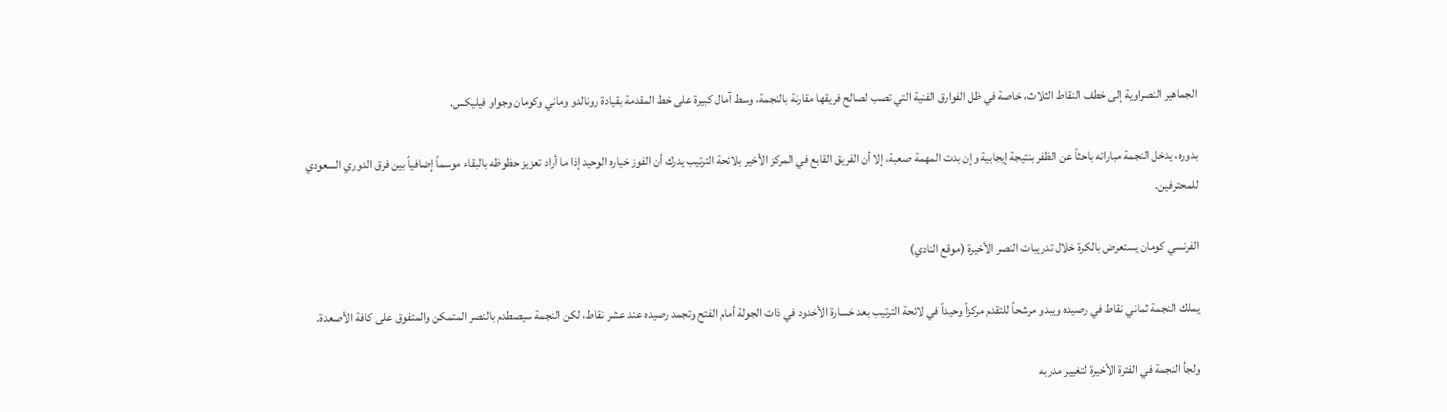الجماهير النصراوية إلى خطف النقاط الثلاث، خاصة في ظل الفوارق الفنية التي تصب لصالح فريقها مقارنة بالنجمة، وسط آمال كبيرة على خط المقدمة بقيادة رونالدو وماني وكومان وجواو فيليكس.

بدوره، يدخل النجمة مباراته باحثاً عن الظفر بنتيجة إيجابية وإن بدت المهمة صعبة، إلا أن الفريق القابع في المركز الأخير بلائحة الترتيب يدرك أن الفوز خياره الوحيد إذا ما أراد تعزيز حظوظه بالبقاء موسماً إضافياً بين فرق الدوري السعودي للمحترفين.

الفرنسي كومان يستعرض بالكرة خلال تدريبات النصر الأخيرة (موقع النادي)

يملك النجمة ثماني نقاط في رصيده ويبدو مرشحاً للتقدم مركزاً وحيداً في لائحة الترتيب بعد خسارة الأخدود في ذات الجولة أمام الفتح وتجمد رصيده عند عشر نقاط، لكن النجمة سيصطدم بالنصر المتمكن والمتفوق على كافة الأصعدة.

ولجأ النجمة في الفترة الأخيرة لتغيير مدربه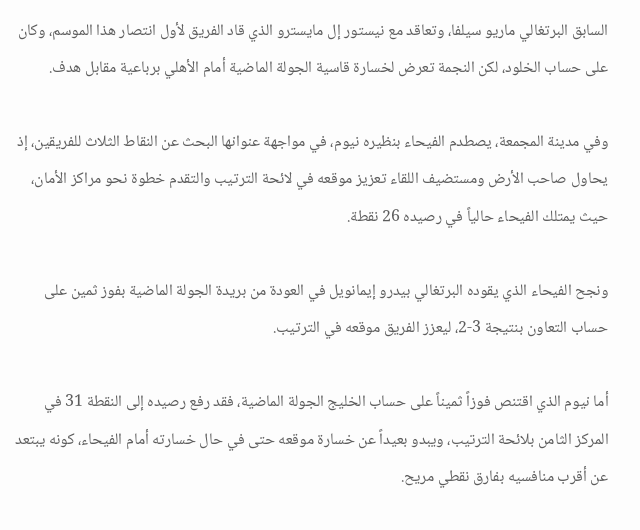السابق البرتغالي ماريو سيلفا، وتعاقد مع نيستور إل مايسترو الذي قاد الفريق لأول انتصار هذا الموسم، وكان على حساب الخلود، لكن النجمة تعرض لخسارة قاسية الجولة الماضية أمام الأهلي برباعية مقابل هدف.

وفي مدينة المجمعة، يصطدم الفيحاء بنظيره نيوم، في مواجهة عنوانها البحث عن النقاط الثلاث للفريقين، إذ يحاول صاحب الأرض ومستضيف اللقاء تعزيز موقعه في لائحة الترتيب والتقدم خطوة نحو مراكز الأمان، حيث يمتلك الفيحاء حالياً في رصيده 26 نقطة.

ونجح الفيحاء الذي يقوده البرتغالي بيدرو إيمانويل في العودة من بريدة الجولة الماضية بفوز ثمين على حساب التعاون بنتيجة 3-2، ليعزز الفريق موقعه في الترتيب.

أما نيوم الذي اقتنص فوزاً ثميناً على حساب الخليج الجولة الماضية، فقد رفع رصيده إلى النقطة 31 في المركز الثامن بلائحة الترتيب، ويبدو بعيداً عن خسارة موقعه حتى في حال خسارته أمام الفيحاء، كونه يبتعد عن أقرب منافسيه بفارق نقطي مريح.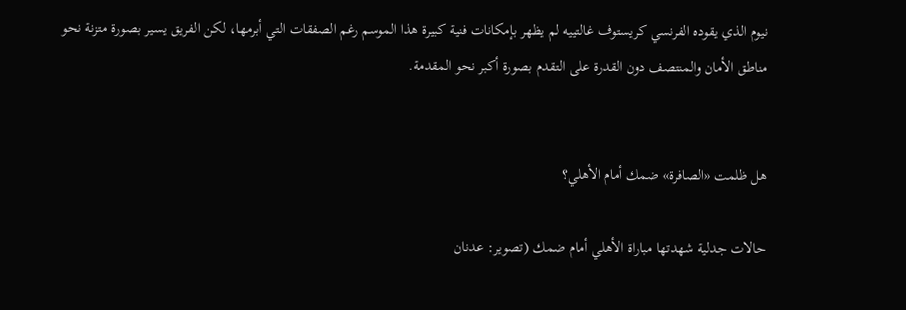نيوم الذي يقوده الفرنسي كريستوف غالتييه لم يظهر بإمكانات فنية كبيرة هذا الموسم رغم الصفقات التي أبرمها، لكن الفريق يسير بصورة متزنة نحو مناطق الأمان والمنتصف دون القدرة على التقدم بصورة أكبر نحو المقدمة.


هل ظلمت «الصافرة» ضمك أمام الأهلي؟

حالات جدلية شهدتها مباراة الأهلي أمام ضمك (تصوير: عدنان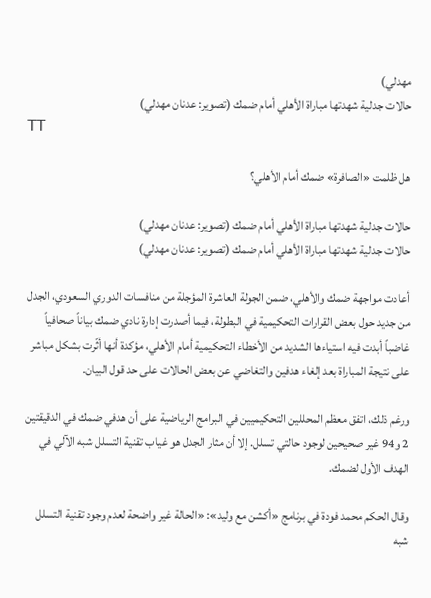مهدلي)
حالات جدلية شهدتها مباراة الأهلي أمام ضمك (تصوير: عدنان مهدلي)
TT

هل ظلمت «الصافرة» ضمك أمام الأهلي؟

حالات جدلية شهدتها مباراة الأهلي أمام ضمك (تصوير: عدنان مهدلي)
حالات جدلية شهدتها مباراة الأهلي أمام ضمك (تصوير: عدنان مهدلي)

أعادت مواجهة ضمك والأهلي، ضمن الجولة العاشرة المؤجلة من منافسات الدوري السعودي، الجدل من جديد حول بعض القرارات التحكيمية في البطولة، فيما أصدرت إدارة نادي ضمك بياناً صحافياً غاضباً أبدت فيه استياءها الشديد من الأخطاء التحكيمية أمام الأهلي، مؤكدة أنها أثّرت بشكل مباشر على نتيجة المباراة بعد إلغاء هدفين والتغاضي عن بعض الحالات على حد قول البيان.

ورغم ذلك، اتفق معظم المحللين التحكيميين في البرامج الرياضية على أن هدفي ضمك في الدقيقتين 2 و94 غير صحيحين لوجود حالتي تسلل. إلا أن مثار الجدل هو غياب تقنية التسلل شبه الآلي في الهدف الأول لضمك.

وقال الحكم محمد فودة في برنامج «أكشن مع وليد»: «الحالة غير واضحة لعدم وجود تقنية التسلل شبه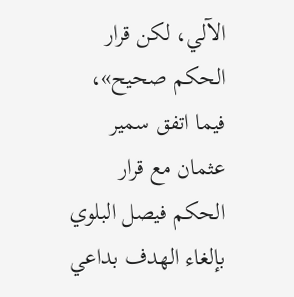الآلي، لكن قرار الحكم صحيح»، فيما اتفق سمير عثمان مع قرار الحكم فيصل البلوي بإلغاء الهدف بداعي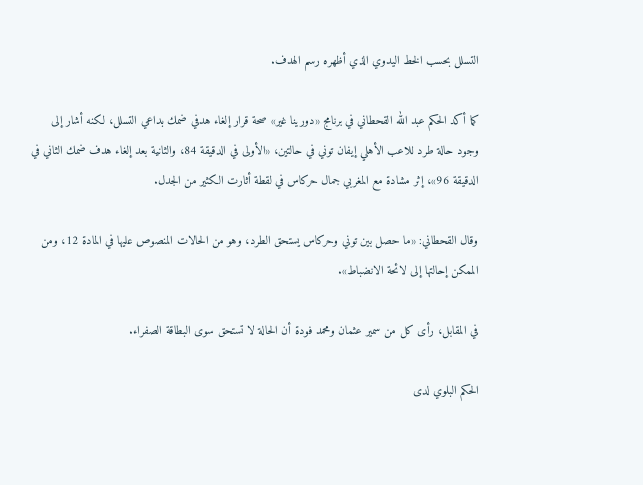التسلل بحسب الخط اليدوي الذي أظهره رسم الهدف.

كما أكد الحكم عبد الله القحطاني في برنامج «دورينا غير» صحة قرار إلغاء هدفي ضمك بداعي التسلل، لكنه أشار إلى وجود حالة طرد للاعب الأهلي إيفان توني في حالتين، «الأولى في الدقيقة 84، والثانية بعد إلغاء هدف ضمك الثاني في الدقيقة 96»، إثر مشادة مع المغربي جمال حركاس في لقطة أثارت الكثير من الجدل.

وقال القحطاني: «ما حصل بين توني وحركاس يستحق الطرد، وهو من الحالات المنصوص عليها في المادة 12، ومن الممكن إحالتها إلى لائحة الانضباط».

في المقابل، رأى كل من سمير عثمان ومحمد فودة أن الحالة لا تستحق سوى البطاقة الصفراء.

الحكم البلوي لدى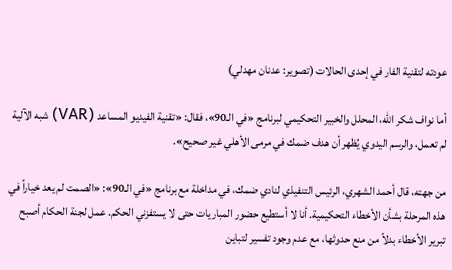عودته لتقنية الفار في إحدى الحالات (تصوير: عدنان مهدلي)

أما نواف شكر الله، المحلل والخبير التحكيمي لبرنامج «في الـ90»، فقال: «تقنية الفيديو المساعد (VAR) شبه الآلية لم تعمل، والرسم اليدوي يُظهر أن هدف ضمك في مرمى الأهلي غير صحيح».

من جهته، قال أحمد الشهري، الرئيس التنفيذي لنادي ضمك، في مداخلة مع برنامج «في الـ90»: «الصمت لم يعد خياراً في هذه المرحلة بشأن الأخطاء التحكيمية. أنا لا أستطيع حضور المباريات حتى لا يستفزني الحكم. عمل لجنة الحكام أصبح تبرير الأخطاء بدلاً من منع حدوثها، مع عدم وجود تفسير لتباين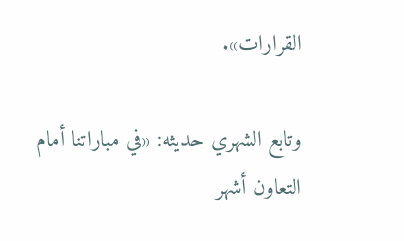القرارات».

وتابع الشهري حديثه: «في مباراتنا أمام التعاون أشهر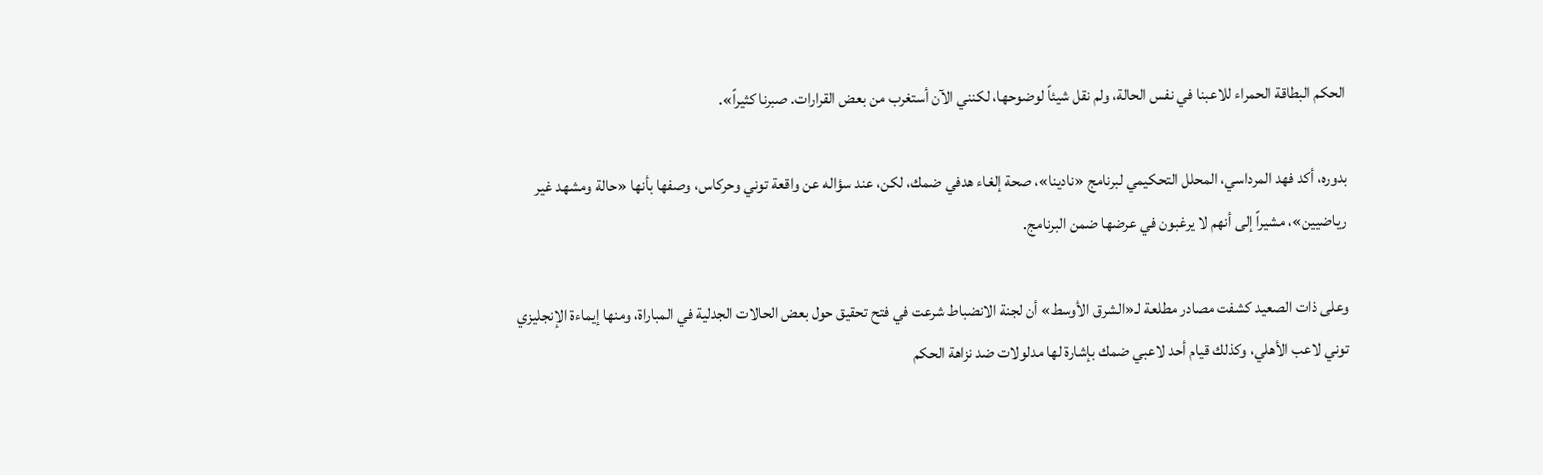الحكم البطاقة الحمراء للاعبنا في نفس الحالة، ولم نقل شيئاً لوضوحها، لكنني الآن أستغرب من بعض القرارات. صبرنا كثيراً».

بدوره، أكد فهد المرداسي، المحلل التحكيمي لبرنامج «نادينا»، صحة إلغاء هدفي ضمك، لكن، عند سؤاله عن واقعة توني وحركاس، وصفها بأنها «حالة ومشهد غير رياضيين»، مشيراً إلى أنهم لا يرغبون في عرضها ضمن البرنامج.

وعلى ذات الصعيد كشفت مصادر مطلعة لـ«الشرق الأوسط» أن لجنة الانضباط شرعت في فتح تحقيق حول بعض الحالات الجدلية في المباراة، ومنها إيماءة الإنجليزي توني لاعب الأهلي، وكذلك قيام أحد لاعبي ضمك بإشارة لها مدلولات ضد نزاهة الحكم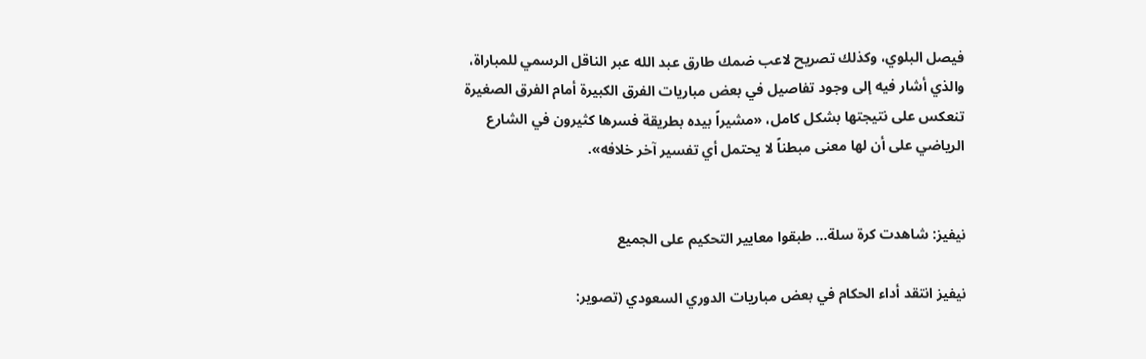فيصل البلوي، وكذلك تصريح لاعب ضمك طارق عبد الله عبر الناقل الرسمي للمباراة، والذي أشار فيه إلى وجود تفاصيل في بعض مباريات الفرق الكبيرة أمام الفرق الصغيرة تنعكس على نتيجتها بشكل كامل، «مشيراً بيده بطريقة فسرها كثيرون في الشارع الرياضي على أن لها معنى مبطناً لا يحتمل أي تفسير آخر خلافه».


نيفيز: شاهدت كرة سلة... طبقوا معايير التحكيم على الجميع

نيفيز انتقد أداء الحكام في بعض مباريات الدوري السعودي (تصوير: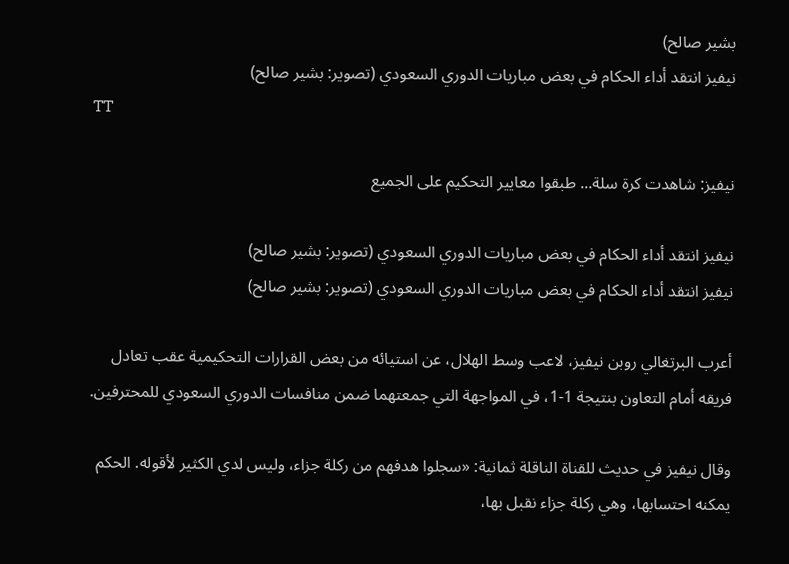بشير صالح)
نيفيز انتقد أداء الحكام في بعض مباريات الدوري السعودي (تصوير: بشير صالح)
TT

نيفيز: شاهدت كرة سلة... طبقوا معايير التحكيم على الجميع

نيفيز انتقد أداء الحكام في بعض مباريات الدوري السعودي (تصوير: بشير صالح)
نيفيز انتقد أداء الحكام في بعض مباريات الدوري السعودي (تصوير: بشير صالح)

أعرب البرتغالي روبن نيفيز، لاعب وسط الهلال، عن استيائه من بعض القرارات التحكيمية عقب تعادل فريقه أمام التعاون بنتيجة 1-1، في المواجهة التي جمعتهما ضمن منافسات الدوري السعودي للمحترفين.

وقال نيفيز في حديث للقناة الناقلة ثمانية: «سجلوا هدفهم من ركلة جزاء، وليس لدي الكثير لأقوله. الحكم يمكنه احتسابها، وهي ركلة جزاء نقبل بها،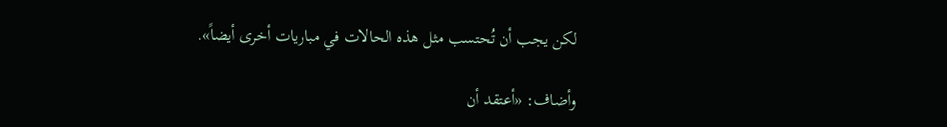لكن يجب أن تُحتسب مثل هذه الحالات في مباريات أخرى أيضاً».

وأضاف: «أعتقد أن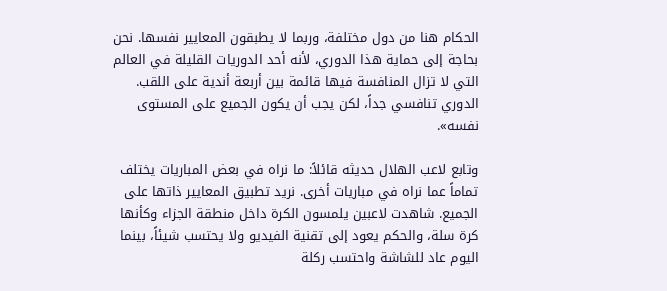الحكام هنا من دول مختلفة، وربما لا يطبقون المعايير نفسها. نحن بحاجة إلى حماية هذا الدوري، لأنه أحد الدوريات القليلة في العالم التي لا تزال المنافسة فيها قائمة بين أربعة أندية على اللقب. الدوري تنافسي جداً، لكن يجب أن يكون الجميع على المستوى نفسه».

وتابع لاعب الهلال حديثه قائلاً: ما نراه في بعض المباريات يختلف تماماً عما نراه في مباريات أخرى. نريد تطبيق المعايير ذاتها على الجميع. شاهدت لاعبين يلمسون الكرة داخل منطقة الجزاء وكأنها كرة سلة، والحكم يعود إلى تقنية الفيديو ولا يحتسب شيئاً، بينما اليوم عاد للشاشة واحتسب ركلة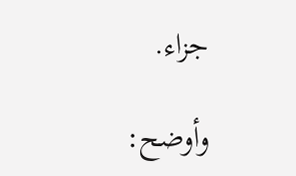جزاء.

وأوضح: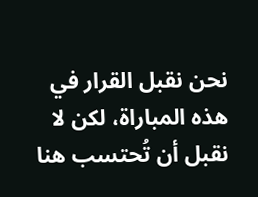نحن نقبل القرار في هذه المباراة، لكن لا نقبل أن تُحتسب هنا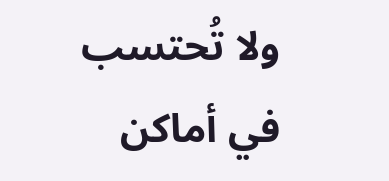ولا تُحتسب في أماكن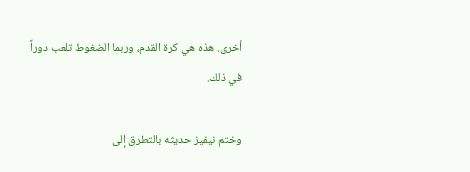أخرى. هذه هي كرة القدم، وربما الضغوط تلعب دوراً في ذلك.

وختم نيفيز حديثه بالتطرق إلى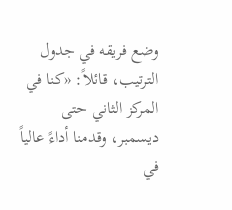وضع فريقه في جدول الترتيب، قائلاً: «كنا في المركز الثاني حتى ديسمبر، وقدمنا أداءً عالياً في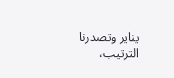يناير وتصدرنا الترتيب،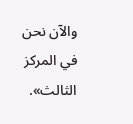والآن نحن في المركز الثالث».